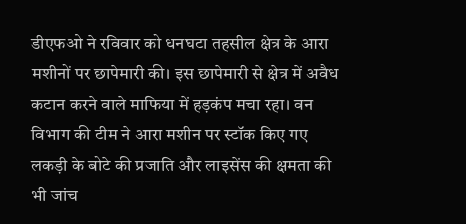डीएफओ ने रविवार को धनघटा तहसील क्षेत्र के आरा मशीनों पर छापेमारी की। इस छापेमारी से क्षेत्र में अवैध कटान करने वाले माफिया में हड़कंप मचा रहा। वन विभाग की टीम ने आरा मशीन पर स्टॉक किए गए लकड़ी के बोटे की प्रजाति और लाइसेंस की क्षमता की भी जांच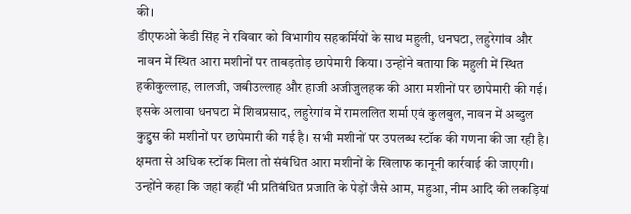की।
डीएफओ केडी सिंह ने रविवार को विभागीय सहकर्मियों के साथ महुली, धनघटा, लहुरेगांव और नावन में स्थित आरा मशीनों पर ताबड़तोड़ छापेमारी किया। उन्होंने बताया कि महुली में स्थित हकीकुल्लाह, लालजी, जबीउल्लाह और हाजी अजीजुलहक की आरा मशीनों पर छापेमारी की गई। इसके अलावा धनघटा में शिवप्रसाद, लहुरेगांव में रामललित शर्मा एवं कुलबुल, नावन में अब्दुल कुद्दुस की मशीनों पर छापेमारी की गई है। सभी मशीनों पर उपलब्ध स्टॉक की गणना की जा रही है। क्षमता से अधिक स्टॉक मिला तो संबंधित आरा मशीनों के खिलाफ कानूनी कार्रवाई की जाएगी। उन्होंने कहा कि जहां कहीं भी प्रतिबंधित प्रजाति के पेड़ों जैसे आम, महुआ, नीम आदि की लकड़ियां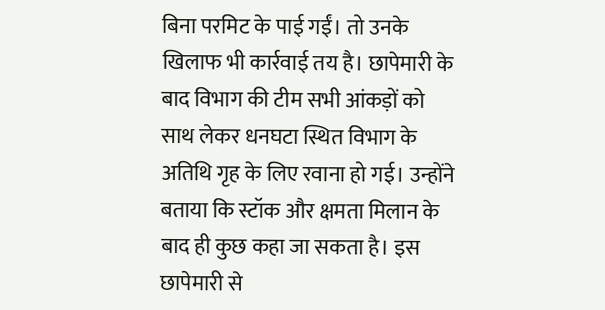बिना परमिट के पाई गईं। तो उनके खिलाफ भी कार्रवाई तय है। छापेमारी के बाद विभाग की टीम सभी आंकड़ों को साथ लेकर धनघटा स्थित विभाग के अतिथि गृह के लिए रवाना हो गई। उन्होंने बताया कि स्टॉक और क्षमता मिलान के बाद ही कुछ कहा जा सकता है। इस छापेमारी से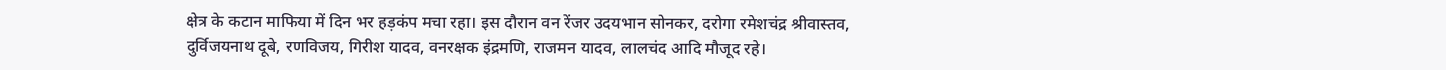क्षेत्र के कटान माफिया में दिन भर हड़कंप मचा रहा। इस दौरान वन रेंजर उदयभान सोनकर, दरोगा रमेशचंद्र श्रीवास्तव, दुर्विजयनाथ दूबे, रणविजय, गिरीश यादव, वनरक्षक इंद्रमणि, राजमन यादव, लालचंद आदि मौजूद रहे।